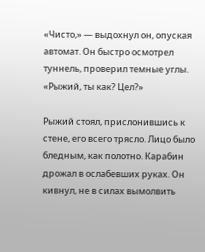«Чисто,» — выдохнул он, опуская автомат. Он быстро осмотрел туннель, проверил темные углы. «Рыжий, ты как? Цел?»

Рыжий стоял, прислонившись к стене, его всего трясло. Лицо было бледным, как полотно. Карабин дрожал в ослабевших руках. Он кивнул, не в силах вымолвить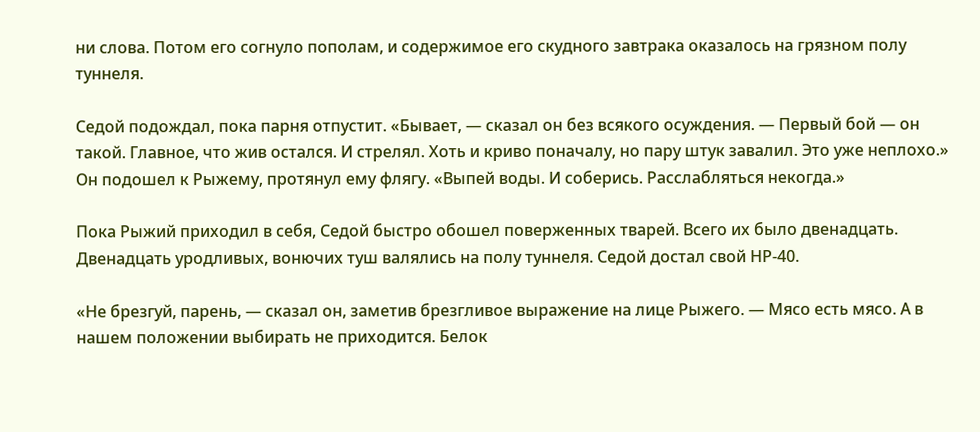ни слова. Потом его согнуло пополам, и содержимое его скудного завтрака оказалось на грязном полу туннеля.

Седой подождал, пока парня отпустит. «Бывает, — сказал он без всякого осуждения. — Первый бой — он такой. Главное, что жив остался. И стрелял. Хоть и криво поначалу, но пару штук завалил. Это уже неплохо.» Он подошел к Рыжему, протянул ему флягу. «Выпей воды. И соберись. Расслабляться некогда.»

Пока Рыжий приходил в себя, Седой быстро обошел поверженных тварей. Всего их было двенадцать. Двенадцать уродливых, вонючих туш валялись на полу туннеля. Седой достал свой НР-40.

«Не брезгуй, парень, — сказал он, заметив брезгливое выражение на лице Рыжего. — Мясо есть мясо. А в нашем положении выбирать не приходится. Белок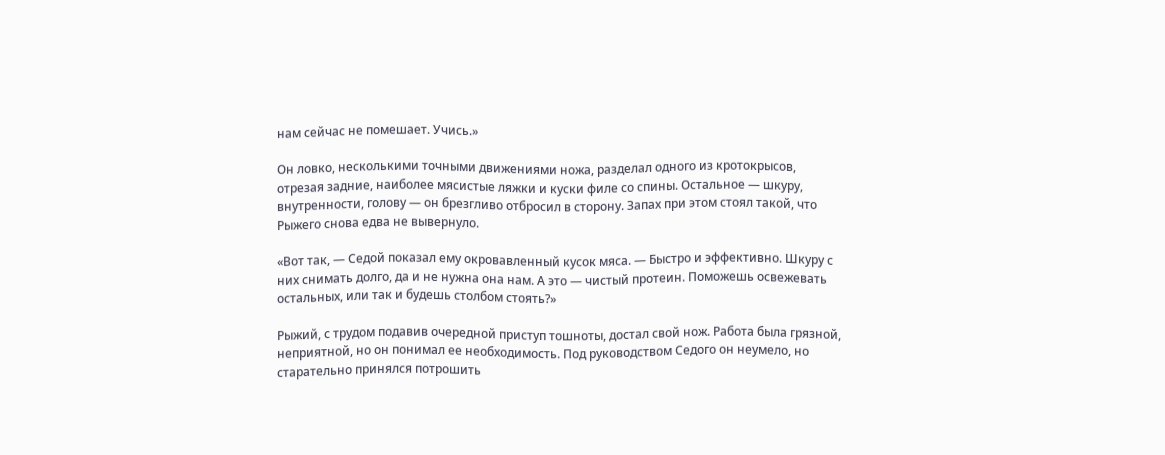нам сейчас не помешает. Учись.»

Он ловко, несколькими точными движениями ножа, разделал одного из кротокрысов, отрезая задние, наиболее мясистые ляжки и куски филе со спины. Остальное — шкуру, внутренности, голову — он брезгливо отбросил в сторону. Запах при этом стоял такой, что Рыжего снова едва не вывернуло.

«Вот так, — Седой показал ему окровавленный кусок мяса. — Быстро и эффективно. Шкуру с них снимать долго, да и не нужна она нам. А это — чистый протеин. Поможешь освежевать остальных, или так и будешь столбом стоять?»

Рыжий, с трудом подавив очередной приступ тошноты, достал свой нож. Работа была грязной, неприятной, но он понимал ее необходимость. Под руководством Седого он неумело, но старательно принялся потрошить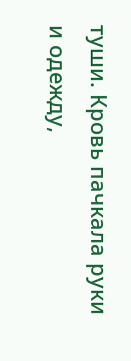туши. Кровь пачкала руки и одежду,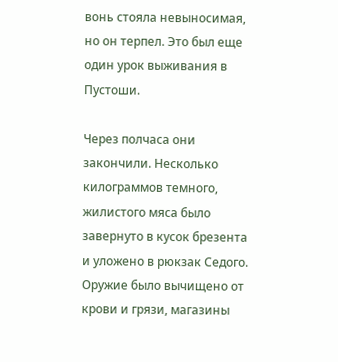вонь стояла невыносимая, но он терпел. Это был еще один урок выживания в Пустоши.

Через полчаса они закончили. Несколько килограммов темного, жилистого мяса было завернуто в кусок брезента и уложено в рюкзак Седого. Оружие было вычищено от крови и грязи, магазины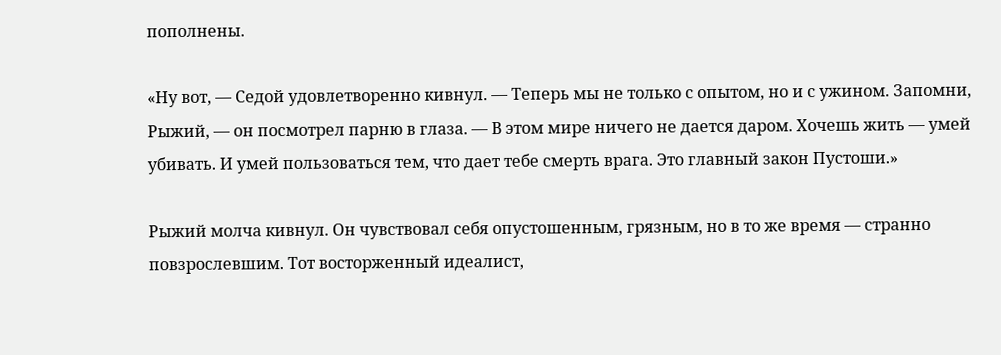пополнены.

«Ну вот, — Седой удовлетворенно кивнул. — Теперь мы не только с опытом, но и с ужином. Запомни, Рыжий, — он посмотрел парню в глаза. — В этом мире ничего не дается даром. Хочешь жить — умей убивать. И умей пользоваться тем, что дает тебе смерть врага. Это главный закон Пустоши.»

Рыжий молча кивнул. Он чувствовал себя опустошенным, грязным, но в то же время — странно повзрослевшим. Тот восторженный идеалист,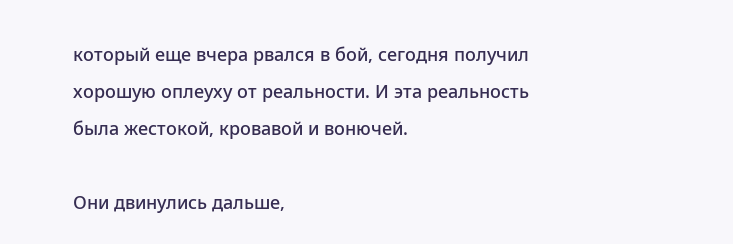который еще вчера рвался в бой, сегодня получил хорошую оплеуху от реальности. И эта реальность была жестокой, кровавой и вонючей.

Они двинулись дальше,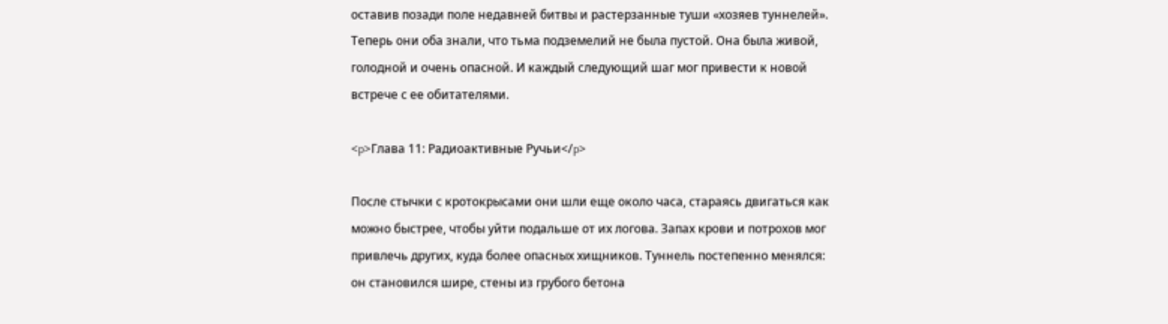оставив позади поле недавней битвы и растерзанные туши «хозяев туннелей». Теперь они оба знали, что тьма подземелий не была пустой. Она была живой, голодной и очень опасной. И каждый следующий шаг мог привести к новой встрече с ее обитателями.

<p>Глава 11: Радиоактивные Ручьи</p>

После стычки с кротокрысами они шли еще около часа, стараясь двигаться как можно быстрее, чтобы уйти подальше от их логова. Запах крови и потрохов мог привлечь других, куда более опасных хищников. Туннель постепенно менялся: он становился шире, стены из грубого бетона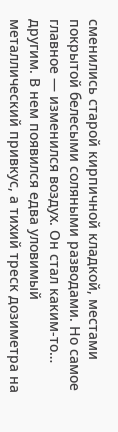сменились старой кирпичной кладкой, местами покрытой белесыми соляными разводами. Но самое главное — изменился воздух. Он стал каким-то… другим. В нем появился едва уловимый металлический привкус, а тихий треск дозиметра на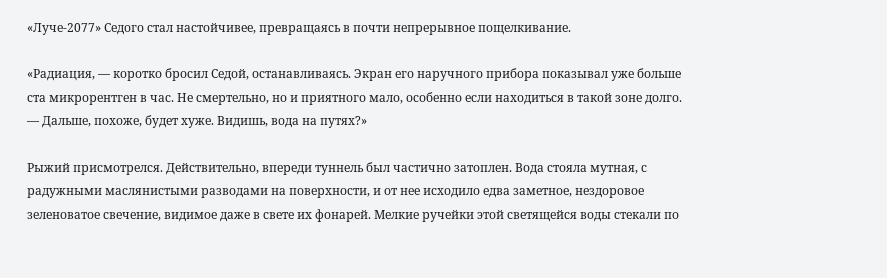«Луче-2077» Седого стал настойчивее, превращаясь в почти непрерывное пощелкивание.

«Радиация, — коротко бросил Седой, останавливаясь. Экран его наручного прибора показывал уже больше ста микрорентген в час. Не смертельно, но и приятного мало, особенно если находиться в такой зоне долго. — Дальше, похоже, будет хуже. Видишь, вода на путях?»

Рыжий присмотрелся. Действительно, впереди туннель был частично затоплен. Вода стояла мутная, с радужными маслянистыми разводами на поверхности, и от нее исходило едва заметное, нездоровое зеленоватое свечение, видимое даже в свете их фонарей. Мелкие ручейки этой светящейся воды стекали по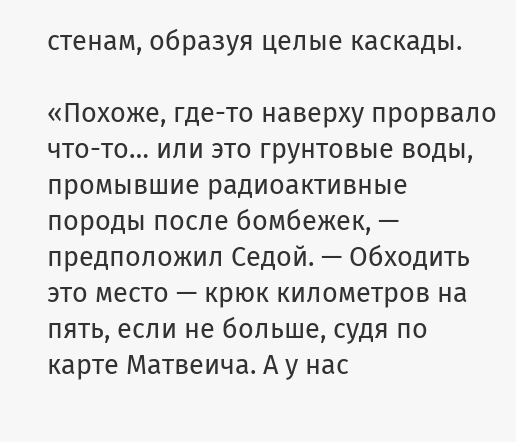стенам, образуя целые каскады.

«Похоже, где-то наверху прорвало что-то… или это грунтовые воды, промывшие радиоактивные породы после бомбежек, — предположил Седой. — Обходить это место — крюк километров на пять, если не больше, судя по карте Матвеича. А у нас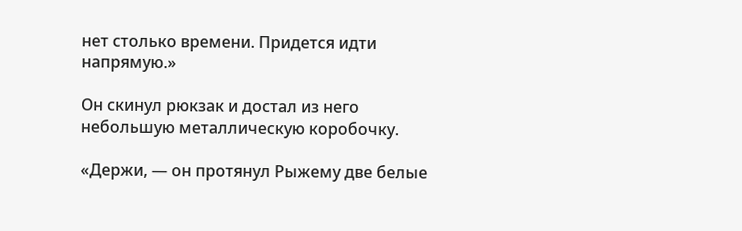нет столько времени. Придется идти напрямую.»

Он скинул рюкзак и достал из него небольшую металлическую коробочку.

«Держи, — он протянул Рыжему две белые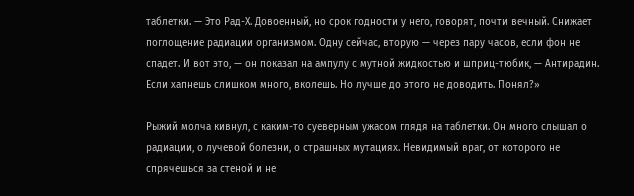таблетки. — Это Рад-Х. Довоенный, но срок годности у него, говорят, почти вечный. Снижает поглощение радиации организмом. Одну сейчас, вторую — через пару часов, если фон не спадет. И вот это, — он показал на ампулу с мутной жидкостью и шприц-тюбик, — Антирадин. Если хапнешь слишком много, вколешь. Но лучше до этого не доводить. Понял?»

Рыжий молча кивнул, с каким-то суеверным ужасом глядя на таблетки. Он много слышал о радиации, о лучевой болезни, о страшных мутациях. Невидимый враг, от которого не спрячешься за стеной и не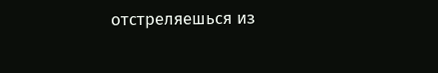отстреляешься из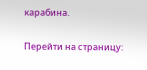карабина.

Перейти на страницу: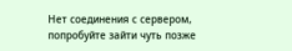Нет соединения с сервером, попробуйте зайти чуть позже